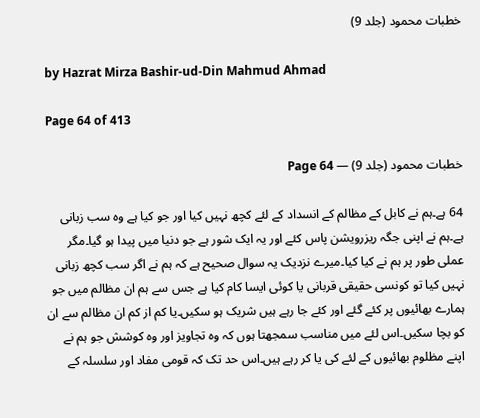خطبات محمود (جلد 9)

by Hazrat Mirza Bashir-ud-Din Mahmud Ahmad

Page 64 of 413

خطبات محمود (جلد 9) — Page 64

64 ہے۔ہم نے کابل کے مظالم کے انسداد کے لئے کچھ نہیں کیا اور جو کیا ہے وہ سب زبانی ہے۔ہم نے اپنی جگہ ریزرویشن پاس کئے اور یہ ایک شور ہے جو دنیا میں پیدا ہو گیا۔مگر عملی طور پر ہم نے کیا کیا۔میرے نزدیک یہ سوال صحیح ہے کہ ہم نے اگر سب کچھ زبانی نہیں کیا تو کونسی حقیقی قربانی یا کوئی ایسا کام کیا ہے جس سے ہم ان مظالم میں جو ہمارے بھائیوں پر کئے گئے اور کئے جا رہے ہیں شریک ہو سکیں۔یا کم از کم ان مظالم سے ان کو بچا سکیں۔اس لئے میں مناسب سمجھتا ہوں کہ وہ تجاویز اور وہ کوشش جو ہم نے اپنے مظلوم بھائیوں کے لئے کی یا کر رہے ہیں۔اس حد تک کہ قومی مفاد اور سلسلہ کے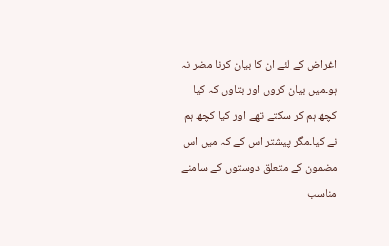اغراض کے لئے ان کا بیان کرنا مضر نہ ہو۔میں بیان کروں اور بتاوں کہ کیا کچھ ہم کر سکتے تھے اور کیا کچھ ہم نے کیا۔مگر پیشتر اس کے کہ میں اس مضمون کے متعلق دوستوں کے سامنے مناسب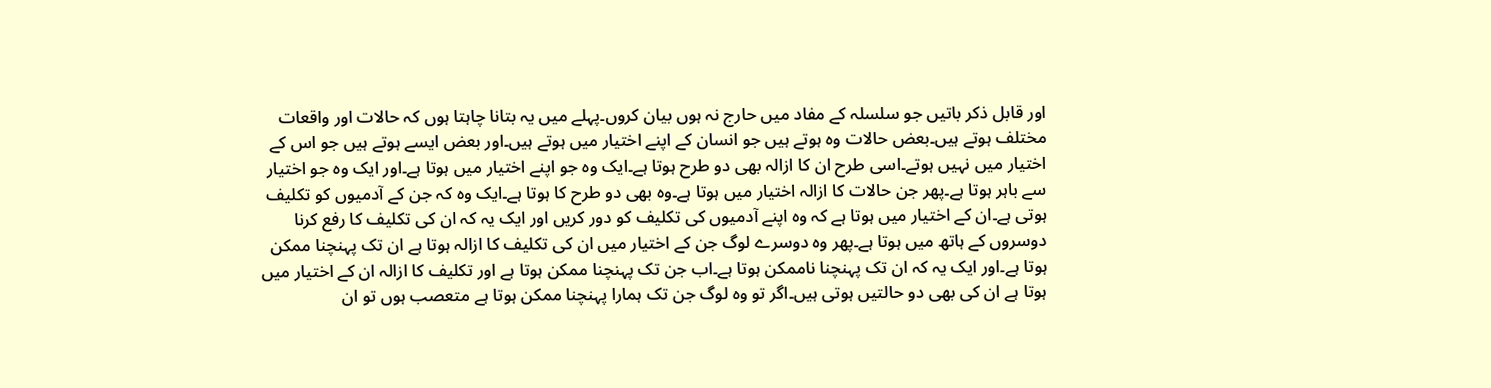اور قابل ذکر باتیں جو سلسلہ کے مفاد میں حارج نہ ہوں بیان کروں۔پہلے میں یہ بتانا چاہتا ہوں کہ حالات اور واقعات مختلف ہوتے ہیں۔بعض حالات وہ ہوتے ہیں جو انسان کے اپنے اختیار میں ہوتے ہیں۔اور بعض ایسے ہوتے ہیں جو اس کے اختیار میں نہیں ہوتے۔اسی طرح ان کا ازالہ بھی دو طرح ہوتا ہے۔ایک وہ جو اپنے اختیار میں ہوتا ہے۔اور ایک وہ جو اختیار سے باہر ہوتا ہے۔پھر جن حالات کا ازالہ اختیار میں ہوتا ہے۔وہ بھی دو طرح کا ہوتا ہے۔ایک وہ کہ جن کے آدمیوں کو تکلیف ہوتی ہے۔ان کے اختیار میں ہوتا ہے کہ وہ اپنے آدمیوں کی تکلیف کو دور کریں اور ایک یہ کہ ان کی تکلیف کا رفع کرنا دوسروں کے ہاتھ میں ہوتا ہے۔پھر وہ دوسرے لوگ جن کے اختیار میں ان کی تکلیف کا ازالہ ہوتا ہے ان تک پہنچنا ممکن ہوتا ہے۔اور ایک یہ کہ ان تک پہنچنا ناممکن ہوتا ہے۔اب جن تک پہنچنا ممکن ہوتا ہے اور تکلیف کا ازالہ ان کے اختیار میں ہوتا ہے ان کی بھی دو حالتیں ہوتی ہیں۔اگر تو وہ لوگ جن تک ہمارا پہنچنا ممکن ہوتا ہے متعصب ہوں تو ان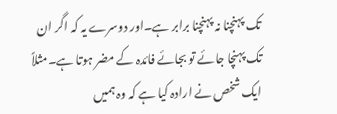تک پہنچنا نہ پہنچنا برابر ہے۔اور دوسرے یہ کہ اگر ان تک پہنچا جائے تو بجائے فائدہ کے مضر ہوتا ہے۔مثلاً ایک شخص نے ارادہ کیا ہے کہ وہ ہمیں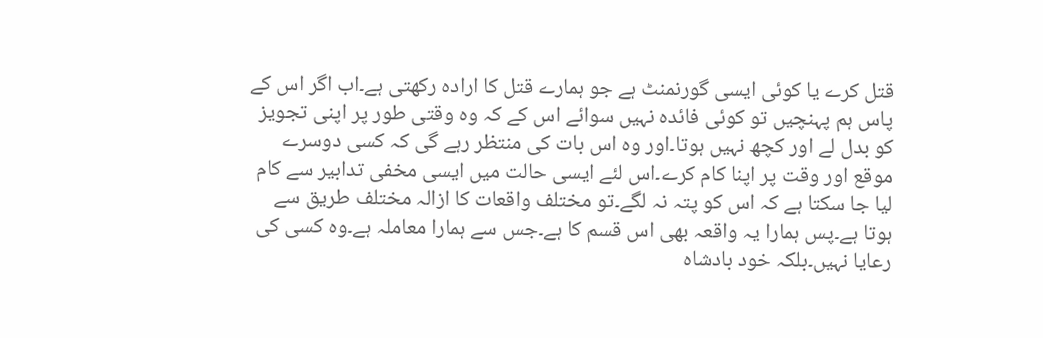قتل کرے یا کوئی ایسی گورنمنٹ ہے جو ہمارے قتل کا ارادہ رکھتی ہے۔اب اگر اس کے پاس ہم پہنچیں تو کوئی فائدہ نہیں سوائے اس کے کہ وہ وقتی طور پر اپنی تجویز کو بدل لے اور کچھ نہیں ہوتا۔اور وہ اس بات کی منتظر رہے گی کہ کسی دوسرے موقع اور وقت پر اپنا کام کرے۔اس لئے ایسی حالت میں ایسی مخفی تدابیر سے کام لیا جا سکتا ہے کہ اس کو پتہ نہ لگے۔تو مختلف واقعات کا ازالہ مختلف طریق سے ہوتا ہے۔پس ہمارا یہ واقعہ بھی اس قسم کا ہے۔جس سے ہمارا معاملہ ہے۔وہ کسی کی رعایا نہیں۔بلکہ خود بادشاہ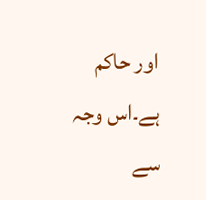اور حاکم ہے۔اس وجہ سے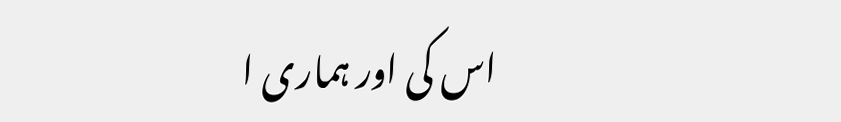اس کی اور ہماری ا